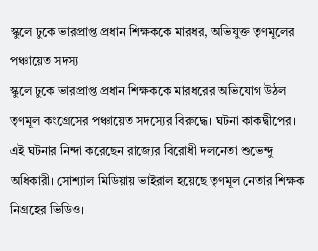স্কুলে ঢুকে ভারপ্রাপ্ত প্রধান শিক্ষককে মারধর, অভিযুক্ত তৃণমূলের পঞ্চায়েত সদস্য
স্কুলে ঢুকে ভারপ্রাপ্ত প্রধান শিক্ষককে মারধরের অভিযোগ উঠল তৃণমূল কংগ্রেসের পঞ্চায়েত সদস্যের বিরুদ্ধে। ঘটনা কাকদ্বীপের।
এই ঘটনার নিন্দা করেছেন রাজ্যের বিরোধী দলনেতা শুভেন্দু অধিকারী। সোশ্যাল মিডিয়ায় ভাইরাল হয়েছে তৃণমূল নেতার শিক্ষক নিগ্রহের ভিডিও।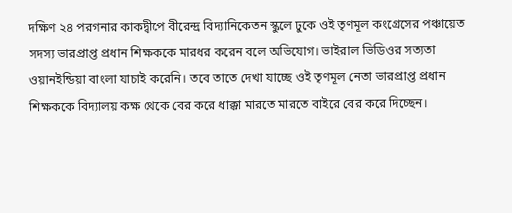দক্ষিণ ২৪ পরগনার কাকদ্বীপে বীরেন্দ্র বিদ্যানিকেতন স্কুলে ঢুকে ওই তৃণমূল কংগ্রেসের পঞ্চায়েত সদস্য ভারপ্রাপ্ত প্রধান শিক্ষককে মারধর করেন বলে অভিযোগ। ভাইরাল ভিডিওর সত্যতা ওয়ানইন্ডিয়া বাংলা যাচাই করেনি। তবে তাতে দেখা যাচ্ছে ওই তৃণমূল নেতা ভারপ্রাপ্ত প্রধান শিক্ষককে বিদ্যালয় কক্ষ থেকে বের করে ধাক্কা মারতে মারতে বাইরে বের করে দিচ্ছেন।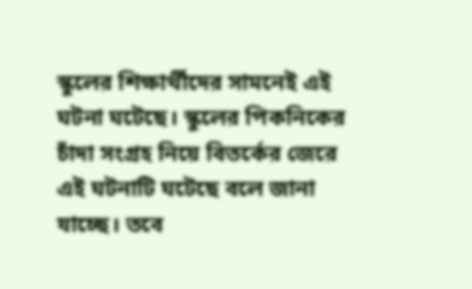স্কুলের শিক্ষার্থীদের সামনেই এই ঘটনা ঘটেছে। স্কুলের পিকনিকের চাঁদা সংগ্রহ নিয়ে বিতর্কের জেরে এই ঘটনাটি ঘটেছে বলে জানা যাচ্ছে। তবে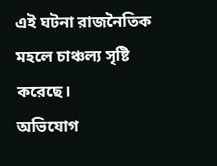এই ঘটনা রাজনৈতিক মহলে চাঞ্চল্য সৃষ্টি করেছে।
অভিযোগ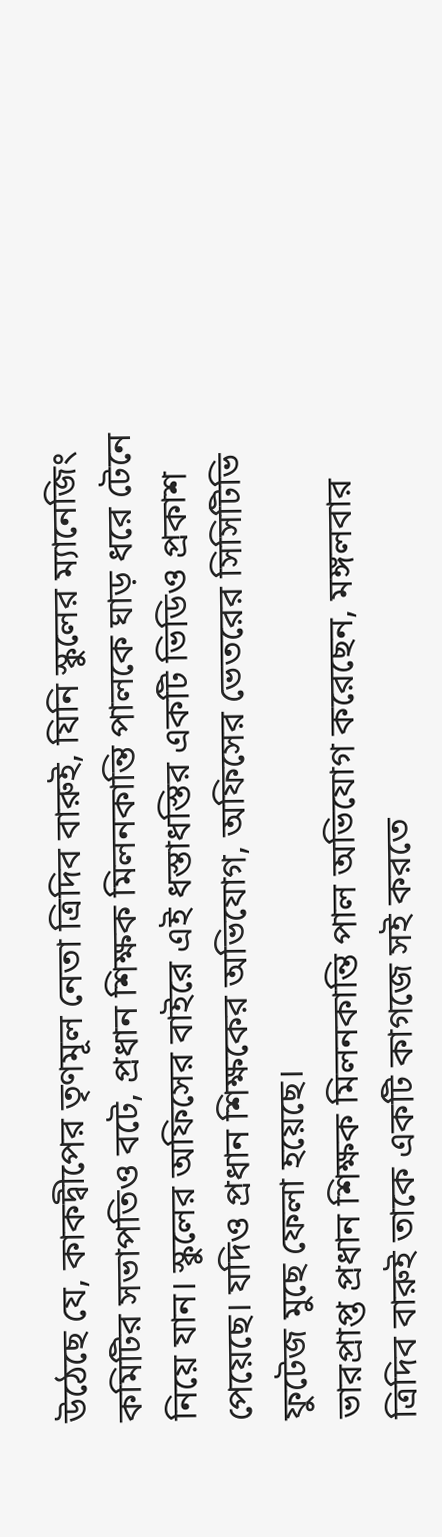উঠেছে যে, কাকদ্বীপের তৃণমূল নেতা ত্রিদিব বারুই, যিনি স্কুলের ম্যানেজিং কমিটির সভাপতিও বটে, প্রধান শিক্ষক মিলনকান্তি পালকে ঘাড় ধরে টেনে নিয়ে যান। স্কুলের অফিসের বাইরে এই ধস্তাধস্তির একটি ভিডিও প্রকাশ পেয়েছে। যদিও প্রধান শিক্ষকের অভিযোগ, অফিসের ভেতরের সিসিটিভি ফুটেজ মুছে ফেলা হয়েছে।
ভারপ্রাপ্ত প্রধান শিক্ষক মিলনকান্তি পাল অভিযোগ করেছেন, মঙ্গলবার ত্রিদিব বারুই তাকে একটি কাগজে সই করতে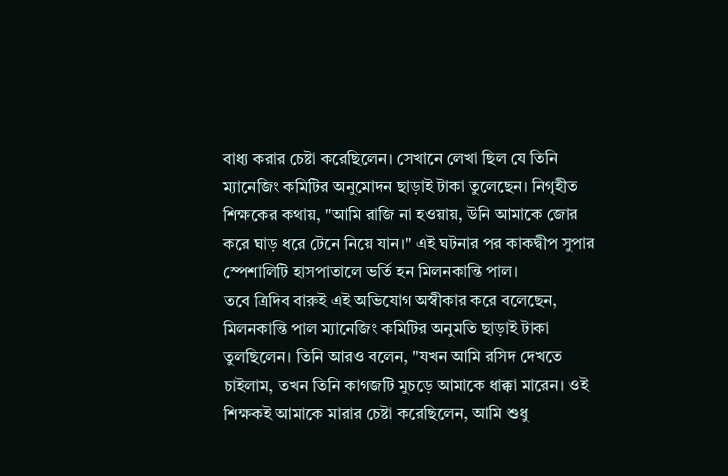বাধ্য করার চেষ্টা করেছিলেন। সেখানে লেখা ছিল যে তিনি ম্যানেজিং কমিটির অনুমোদন ছাড়াই টাকা তুলেছেন। নিগৃহীত শিক্ষকের কথায়, "আমি রাজি না হওয়ায়, উনি আমাকে জোর করে ঘাড় ধরে টেনে নিয়ে যান।" এই ঘটনার পর কাকদ্বীপ সুপার স্পেশালিটি হাসপাতালে ভর্তি হন মিলনকান্তি পাল।
তবে ত্রিদিব বারুই এই অভিযোগ অস্বীকার করে বলেছেন, মিলনকান্তি পাল ম্যানেজিং কমিটির অনুমতি ছাড়াই টাকা তুলছিলেন। তিনি আরও বলেন, "যখন আমি রসিদ দেখতে চাইলাম, তখন তিনি কাগজটি মুচড়ে আমাকে ধাক্কা মারেন। ওই শিক্ষকই আমাকে মারার চেষ্টা করেছিলেন, আমি শুধু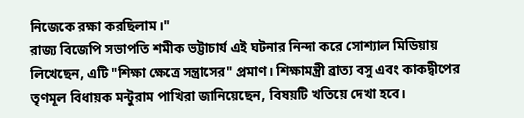নিজেকে রক্ষা করছিলাম।"
রাজ্য বিজেপি সভাপতি শমীক ভট্টাচার্য এই ঘটনার নিন্দা করে সোশ্যাল মিডিয়ায় লিখেছেন, এটি "শিক্ষা ক্ষেত্রে সন্ত্রাসের" প্রমাণ। শিক্ষামন্ত্রী ব্রাত্য বসু এবং কাকদ্বীপের তৃণমূল বিধায়ক মন্টুরাম পাখিরা জানিয়েছেন, বিষয়টি খতিয়ে দেখা হবে।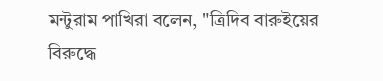মন্টুরাম পাখিরা বলেন, "ত্রিদিব বারুইয়ের বিরুদ্ধে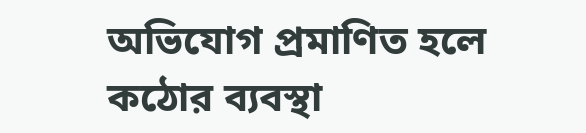অভিযোগ প্রমাণিত হলে কঠোর ব্যবস্থা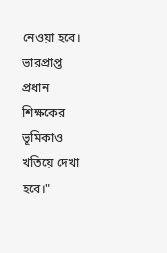নেওয়া হবে। ভারপ্রাপ্ত প্রধান শিক্ষকের ভূমিকাও খতিয়ে দেখা হবে।"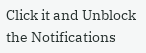Click it and Unblock the Notifications